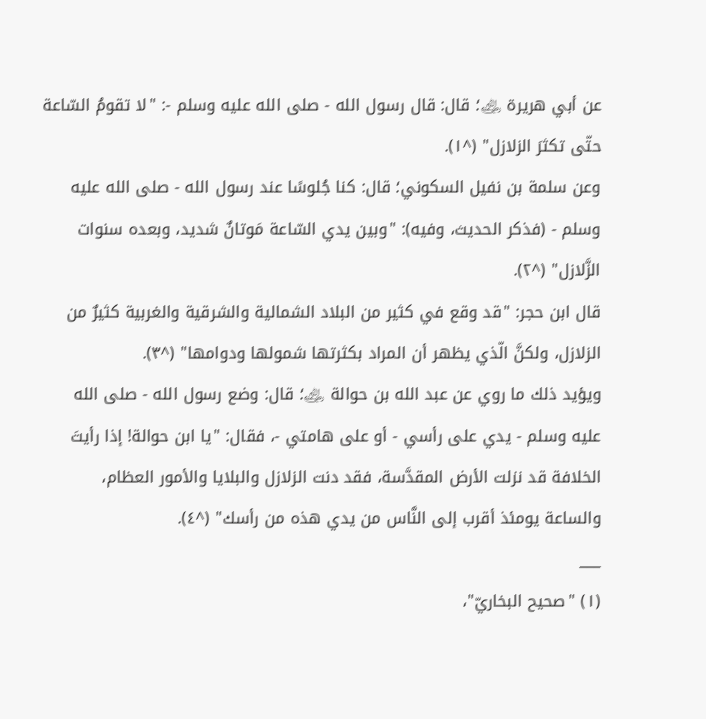عن أبي هريرة ﵁؛ قال: قال رسول الله - صلى الله عليه وسلم -: "لا تقومُ السّاعة حتّى تكثرَ الزلازل" (^١).
وعن سلمة بن نفيل السكوني؛ قال: كنا جُلوسًا عند رسول الله - صلى الله عليه وسلم - (فذكر الحديث، وفيه): "وبين يدي السّاعة مَوتانٌ شديد، وبعده سنوات الزَّلازل" (^٢).
قال ابن حجر: "قد وقع في كثير من البلاد الشمالية والشرقية والغربية كثيرٌ من الزلازل، ولكنَّ الّذي يظهر أن المراد بكثرتها شمولها ودوامها" (^٣).
ويؤيد ذلك ما روي عن عبد الله بن حوالة ﵁؛ قال: وضع رسول الله - صلى الله عليه وسلم - يدي على رأسي - أو على هامتي -، فقال: "يا ابن حوالة! إذا رأيتَ الخلافة قد نزلت الأرض المقدَّسة، فقد دنت الزلازل والبلايا والأمور العظام، والساعة يومئذ أقرب إلى النَّاس من يدي هذه من رأسك" (^٤).
___
(١) "صحيح البخاريّ"،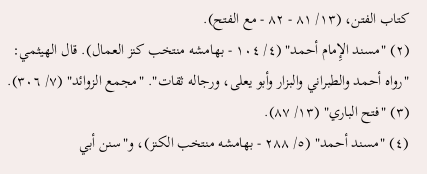كتاب الفتن، (١٣/ ٨١ - ٨٢ - مع الفتح).
(٢) "مسند الإِمام أحمد" (٤/ ١٠٤ - بهامشه منتخب كنز العمال). قال الهيثمي: "رواه أحمد والطبراني والبزار وأبو يعلى، ورجاله ثقات". "مجمع الزوائد" (٧/ ٣٠٦).
(٣) "فتح الباري" (١٣/ ٨٧).
(٤) "مسند أحمد" (٥/ ٢٨٨ - بهامشه منتخب الكنز)، و"سنن أبي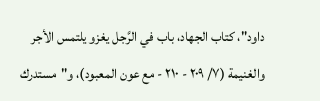داود"، كتاب الجهاد، باب في الرَّجل يغزو يلتمس الأجر والغنيمة (٧/ ٢٠٩ - ٢١٠ - مع عون المعبود)، و"مستدرك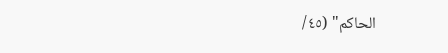الحاكم" (٤٥/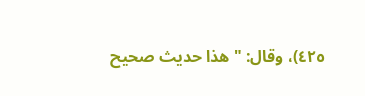٤٢٥)، وقال: "هذا حديث صحيح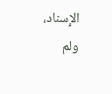الإِسناد، ولم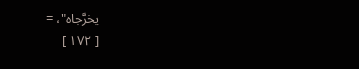يخرَّجاه"، =
[ ١٧٢ ]